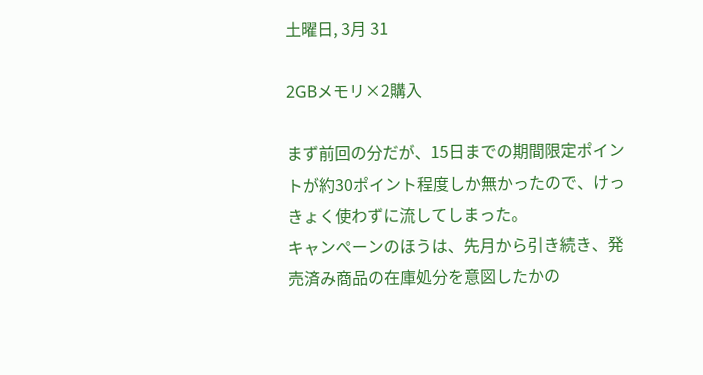土曜日, 3月 31

2GBメモリ×2購入

まず前回の分だが、15日までの期間限定ポイントが約30ポイント程度しか無かったので、けっきょく使わずに流してしまった。
キャンぺーンのほうは、先月から引き続き、発売済み商品の在庫処分を意図したかの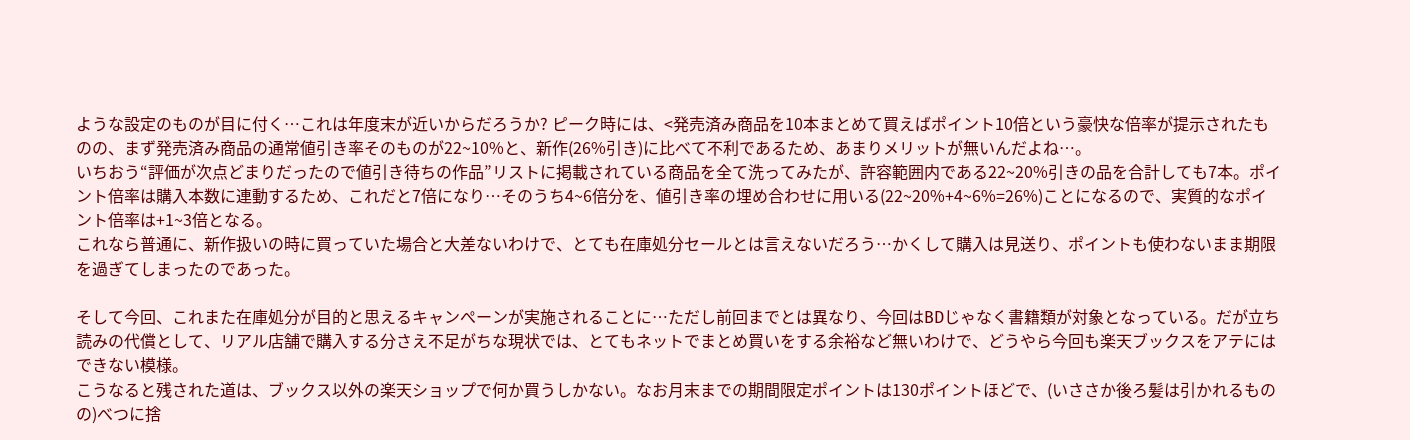ような設定のものが目に付く…これは年度末が近いからだろうか? ピーク時には、<発売済み商品を10本まとめて買えばポイント10倍という豪快な倍率が提示されたものの、まず発売済み商品の通常値引き率そのものが22~10%と、新作(26%引き)に比べて不利であるため、あまりメリットが無いんだよね…。
いちおう“評価が次点どまりだったので値引き待ちの作品”リストに掲載されている商品を全て洗ってみたが、許容範囲内である22~20%引きの品を合計しても7本。ポイント倍率は購入本数に連動するため、これだと7倍になり…そのうち4~6倍分を、値引き率の埋め合わせに用いる(22~20%+4~6%=26%)ことになるので、実質的なポイント倍率は+1~3倍となる。
これなら普通に、新作扱いの時に買っていた場合と大差ないわけで、とても在庫処分セールとは言えないだろう…かくして購入は見送り、ポイントも使わないまま期限を過ぎてしまったのであった。

そして今回、これまた在庫処分が目的と思えるキャンぺーンが実施されることに…ただし前回までとは異なり、今回はBDじゃなく書籍類が対象となっている。だが立ち読みの代償として、リアル店舗で購入する分さえ不足がちな現状では、とてもネットでまとめ買いをする余裕など無いわけで、どうやら今回も楽天ブックスをアテにはできない模様。
こうなると残された道は、ブックス以外の楽天ショップで何か買うしかない。なお月末までの期間限定ポイントは130ポイントほどで、(いささか後ろ髪は引かれるものの)べつに捨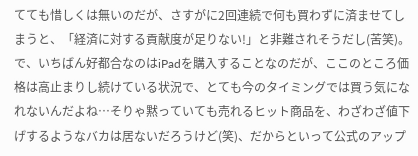てても惜しくは無いのだが、さすがに2回連続で何も買わずに済ませてしまうと、「経済に対する貢献度が足りない!」と非難されそうだし(苦笑)。
で、いちばん好都合なのはiPadを購入することなのだが、ここのところ価格は高止まりし続けている状況で、とても今のタイミングでは買う気になれないんだよね…そりゃ黙っていても売れるヒット商品を、わざわざ値下げするようなバカは居ないだろうけど(笑)、だからといって公式のアップ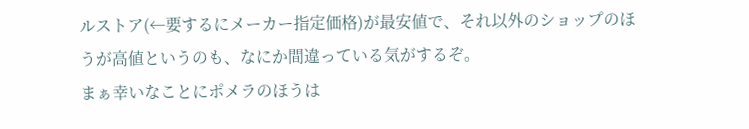ルストア(←要するにメーカー指定価格)が最安値で、それ以外のショップのほうが高値というのも、なにか間違っている気がするぞ。
まぁ幸いなことにポメラのほうは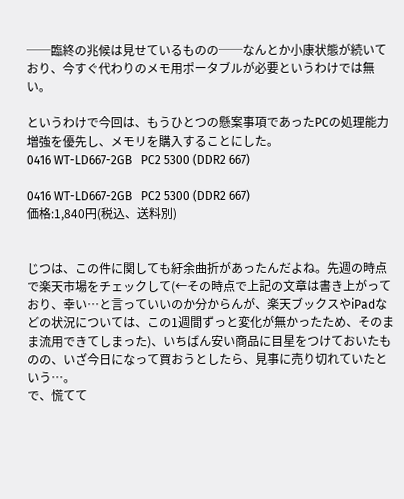──臨終の兆候は見せているものの──なんとか小康状態が続いており、今すぐ代わりのメモ用ポータブルが必要というわけでは無い。

というわけで今回は、もうひとつの懸案事項であったPCの処理能力増強を優先し、メモリを購入することにした。
0416 WT-LD667-2GB   PC2 5300 (DDR2 667)

0416 WT-LD667-2GB   PC2 5300 (DDR2 667)
価格:1,840円(税込、送料別)


じつは、この件に関しても紆余曲折があったんだよね。先週の時点で楽天市場をチェックして(←その時点で上記の文章は書き上がっており、幸い…と言っていいのか分からんが、楽天ブックスやiPadなどの状況については、この1週間ずっと変化が無かったため、そのまま流用できてしまった)、いちばん安い商品に目星をつけておいたものの、いざ今日になって買おうとしたら、見事に売り切れていたという…。
で、慌てて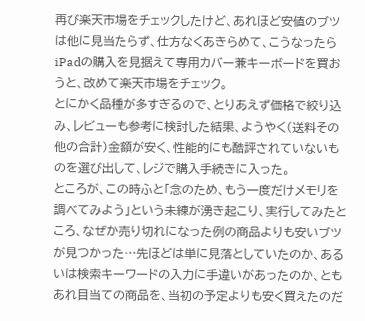再び楽天市場をチェックしたけど、あれほど安値のブツは他に見当たらず、仕方なくあきらめて、こうなったらiPadの購入を見据えて専用カバー兼キーボードを買おうと、改めて楽天市場をチェック。
とにかく品種が多すぎるので、とりあえず価格で絞り込み、レビューも参考に検討した結果、ようやく(送料その他の合計)金額が安く、性能的にも酷評されていないものを選び出して、レジで購入手続きに入った。
ところが、この時ふと「念のため、もう一度だけメモリを調べてみよう」という未練が湧き起こり、実行してみたところ、なぜか売り切れになった例の商品よりも安いブツが見つかった…先ほどは単に見落としていたのか、あるいは検索キーワードの入力に手違いがあったのか、ともあれ目当ての商品を、当初の予定よりも安く買えたのだ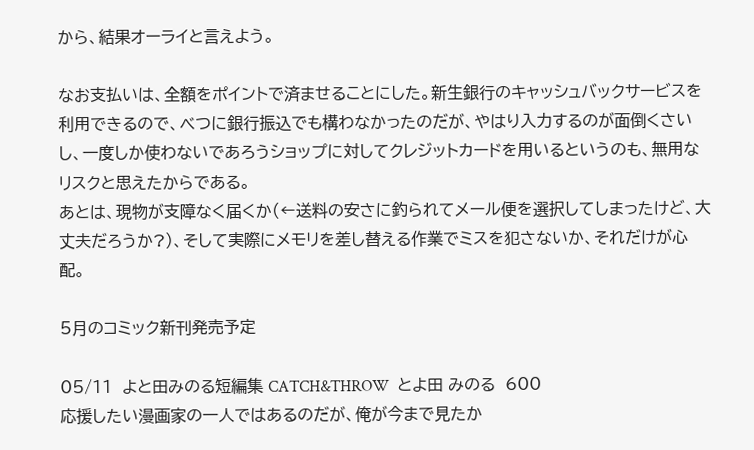から、結果オーライと言えよう。

なお支払いは、全額をポイントで済ませることにした。新生銀行のキャッシュバックサービスを利用できるので、べつに銀行振込でも構わなかったのだが、やはり入力するのが面倒くさいし、一度しか使わないであろうショップに対してクレジットカードを用いるというのも、無用なリスクと思えたからである。
あとは、現物が支障なく届くか(←送料の安さに釣られてメール便を選択してしまったけど、大丈夫だろうか?)、そして実際にメモリを差し替える作業でミスを犯さないか、それだけが心配。

5月のコミック新刊発売予定

05/11  よと田みのる短編集 CATCH&THROW  とよ田 みのる  600
応援したい漫画家の一人ではあるのだが、俺が今まで見たか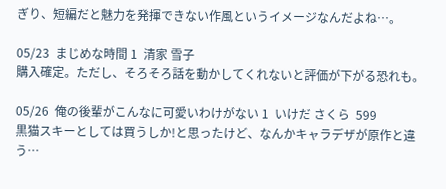ぎり、短編だと魅力を発揮できない作風というイメージなんだよね…。

05/23  まじめな時間 1  清家 雪子
購入確定。ただし、そろそろ話を動かしてくれないと評価が下がる恐れも。

05/26  俺の後輩がこんなに可愛いわけがない 1  いけだ さくら  599
黒猫スキーとしては買うしか!と思ったけど、なんかキャラデザが原作と違う…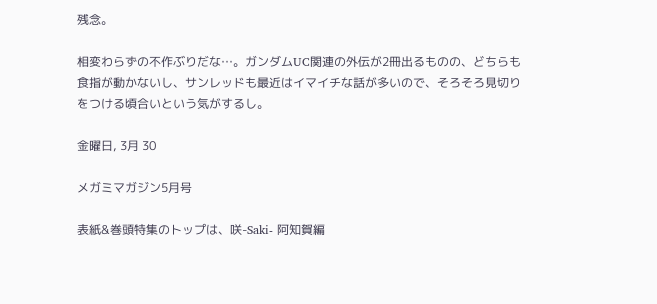残念。

相変わらずの不作ぶりだな…。ガンダムUC関連の外伝が2冊出るものの、どちらも食指が動かないし、サンレッドも最近はイマイチな話が多いので、そろそろ見切りをつける頃合いという気がするし。

金曜日, 3月 30

メガミマガジン5月号

表紙&巻頭特集のトップは、咲-Saki- 阿知賀編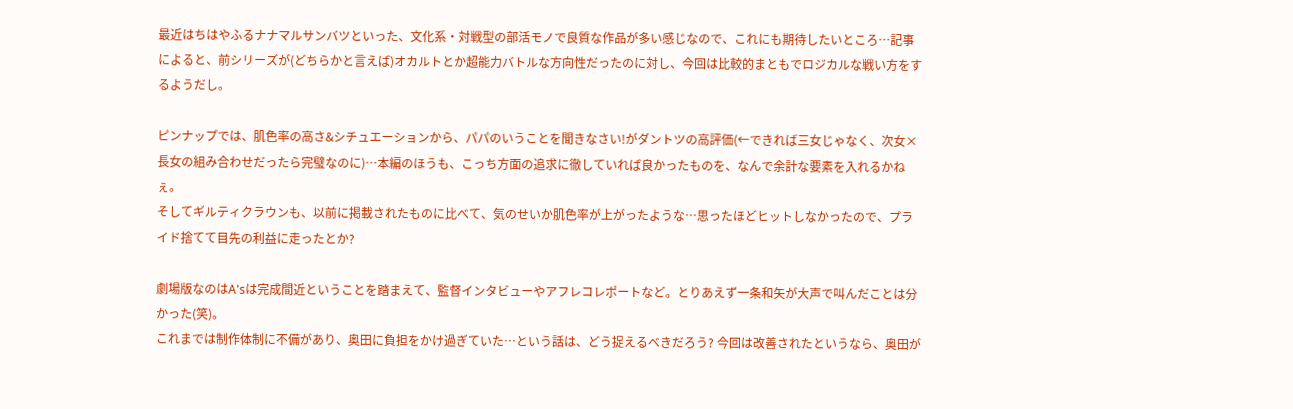最近はちはやふるナナマルサンバツといった、文化系・対戦型の部活モノで良質な作品が多い感じなので、これにも期待したいところ…記事によると、前シリーズが(どちらかと言えば)オカルトとか超能力バトルな方向性だったのに対し、今回は比較的まともでロジカルな戦い方をするようだし。

ピンナップでは、肌色率の高さ&シチュエーションから、パパのいうことを聞きなさい!がダントツの高評価(←できれば三女じゃなく、次女×長女の組み合わせだったら完璧なのに)…本編のほうも、こっち方面の追求に徹していれば良かったものを、なんで余計な要素を入れるかねぇ。
そしてギルティクラウンも、以前に掲載されたものに比べて、気のせいか肌色率が上がったような…思ったほどヒットしなかったので、プライド捨てて目先の利益に走ったとか?

劇場版なのはA'sは完成間近ということを踏まえて、監督インタビューやアフレコレポートなど。とりあえず一条和矢が大声で叫んだことは分かった(笑)。
これまでは制作体制に不備があり、奥田に負担をかけ過ぎていた…という話は、どう捉えるべきだろう? 今回は改善されたというなら、奥田が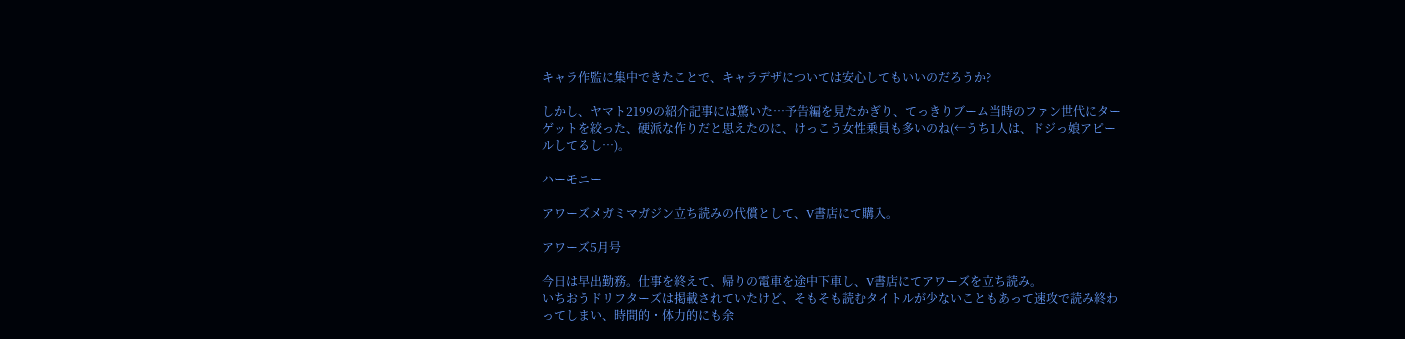キャラ作監に集中できたことで、キャラデザについては安心してもいいのだろうか?

しかし、ヤマト2199の紹介記事には驚いた…予告編を見たかぎり、てっきりブーム当時のファン世代にターゲットを絞った、硬派な作りだと思えたのに、けっこう女性乗員も多いのね(←うち1人は、ドジっ娘アピールしてるし…)。

ハーモニー

アワーズメガミマガジン立ち読みの代償として、V書店にて購入。

アワーズ5月号

今日は早出勤務。仕事を終えて、帰りの電車を途中下車し、V書店にてアワーズを立ち読み。
いちおうドリフターズは掲載されていたけど、そもそも読むタイトルが少ないこともあって速攻で読み終わってしまい、時間的・体力的にも余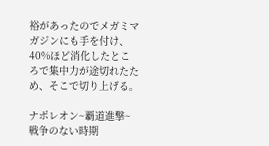裕があったのでメガミマガジンにも手を付け、40%ほど消化したところで集中力が途切れたため、そこで切り上げる。

ナポレオン~覇道進撃~
戦争のない時期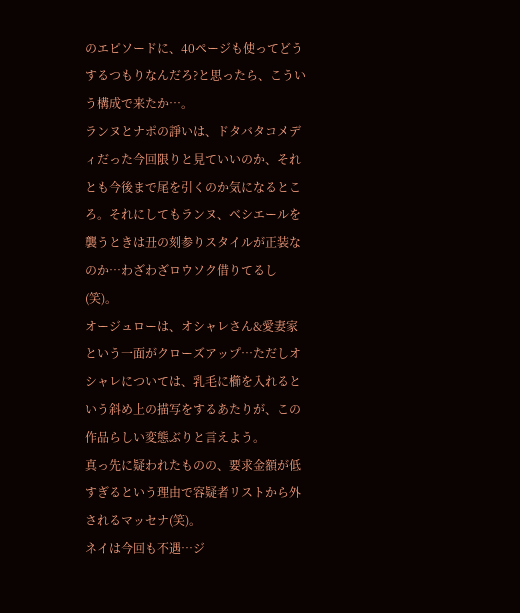のエピソードに、40ページも使ってどうするつもりなんだろ?と思ったら、こういう構成で来たか…。
ランヌとナポの諍いは、ドタバタコメディだった今回限りと見ていいのか、それとも今後まで尾を引くのか気になるところ。それにしてもランヌ、ベシエールを襲うときは丑の刻参りスタイルが正装なのか…わざわざロウソク借りてるし(笑)。
オージュローは、オシャレさん&愛妻家という一面がクローズアップ…ただしオシャレについては、乳毛に櫛を入れるという斜め上の描写をするあたりが、この作品らしい変態ぶりと言えよう。
真っ先に疑われたものの、要求金額が低すぎるという理由で容疑者リストから外されるマッセナ(笑)。
ネイは今回も不遇…ジ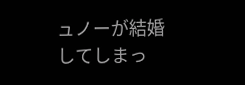ュノーが結婚してしまっ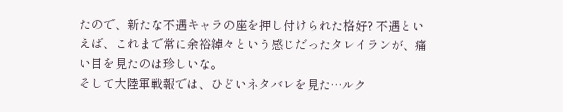たので、新たな不遇キャラの座を押し付けられた格好? 不遇といえば、これまで常に余裕綽々という感じだったタレイランが、痛い目を見たのは珍しいな。
そして大陸軍戦報では、ひどいネタバレを見た…ルク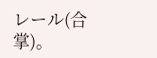レール(合掌)。